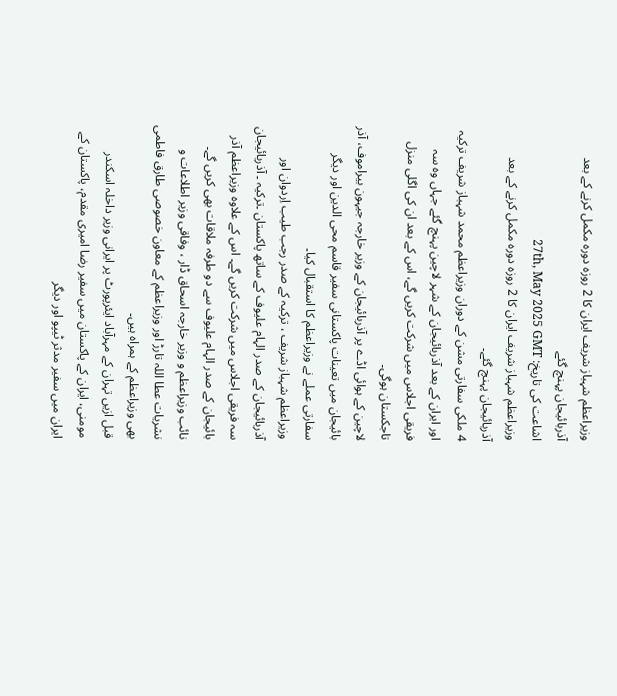وزیراعظم شہباز شریف ایران کا 2 روزہ دورہ مکمل کرنے کے بعد آذربائیجان پہنچ گئے
اشاعت کی تاریخ: 27th, May 2025 GMT
وزیراعظم شہباز شریف ایران کا 2 روزہ دورہ مکمل کرنے کے بعد آذربائیجان پہنچ گئے۔
4 ملکی سفارتی مشن کے دوران وزیراعظم محمد شہباز شریف ترکیہ اور ایران کے بعد آذربائیجان کے شہر لاچین پہنچ گئے جہاں وہ سہ فریقی اجلاس میں شرکت کریں گے، اس کے بعد ان کی اگلی منزل تاجکستان ہوگی۔
لاچین کے ہوائی اڈے پر آذربائیجان کے وزیر خارجہ جیہون بیراموف، آذر بائیجان میں تعینات پاکستانی سفیر قاسم محی الدین اور دیگر سفارتی عملے نے وزیراعظم کا استقبال کیا۔
وزیراعظم شہباز شریف ، ترکیہ کے صدر رجب طیب اِردوان اور آذربائیجان کے صدر الہام علیوف کے ساتھ پاکستان ۔ترکیہ ۔ آذربائیجان سہ فریقی اجلاس میں شرکت کریں گے۔ اس کے علاوہ وزیراعظم آذر بائیجان کے صدر الہام علیوف سے دو طرفہ ملاقات بھی کریں گے۔
نائب وزیراعظم و وزیر خارجہ اسحاق ڈار ، وفاقی وزیر اطلاعات و نشریات عطا اللہ تارڑ اور وزیراعظم کے معاون خصوصی طارق فاطمی بھی وزیراعظم کے ہمراہ ہیں۔
قبل ازیں تہران کے مہرآباد ایئرپورٹ پر ایرانی وزیر داخلہ اسکندر مومنی، ایران کے پاکستان میں سفیر رضا امیری مقدم، پاکستان کے ایران میں سفیر مدثر ٹیپو اور دیگر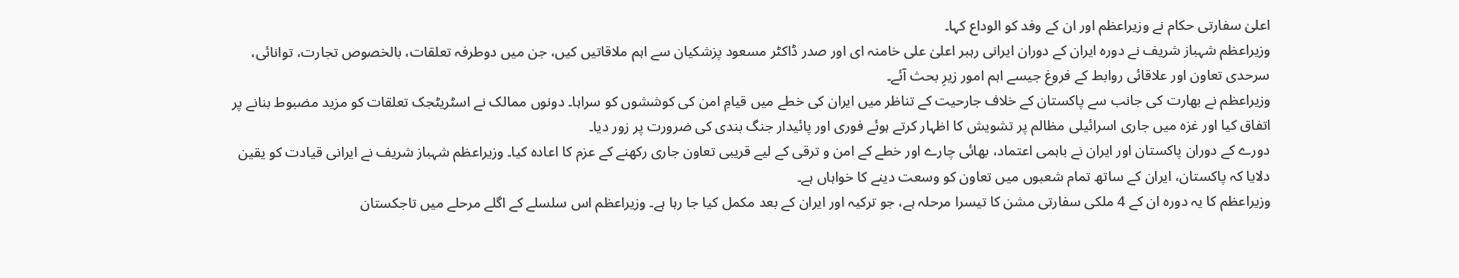اعلیٰ سفارتی حکام نے وزیراعظم اور ان کے وفد کو الوداع کہا۔
وزیراعظم شہباز شریف نے دورہ ایران کے دوران ایرانی رہبر اعلیٰ علی خامنہ ای اور صدر ڈاکٹر مسعود پزشکیان سے اہم ملاقاتیں کیں، جن میں دوطرفہ تعلقات، بالخصوص تجارت، توانائی، سرحدی تعاون اور علاقائی روابط کے فروغ جیسے اہم امور زیرِ بحث آئے۔
وزیراعظم نے بھارت کی جانب سے پاکستان کے خلاف جارحیت کے تناظر میں ایران کی خطے میں قیامِ امن کی کوششوں کو سراہا۔ دونوں ممالک نے اسٹریٹجک تعلقات کو مزید مضبوط بنانے پر اتفاق کیا اور غزہ میں جاری اسرائیلی مظالم پر تشویش کا اظہار کرتے ہوئے فوری اور پائیدار جنگ بندی کی ضرورت پر زور دیا۔
دورے کے دوران پاکستان اور ایران نے باہمی اعتماد، بھائی چارے اور خطے کے امن و ترقی کے لیے قریبی تعاون جاری رکھنے کے عزم کا اعادہ کیا۔ وزیراعظم شہباز شریف نے ایرانی قیادت کو یقین دلایا کہ پاکستان، ایران کے ساتھ تمام شعبوں میں تعاون کو وسعت دینے کا خواہاں ہے۔
وزیراعظم کا یہ دورہ ان کے 4 ملکی سفارتی مشن کا تیسرا مرحلہ ہے، جو ترکیہ اور ایران کے بعد مکمل کیا جا رہا ہے۔ وزیراعظم اس سلسلے کے اگلے مرحلے میں تاجکستان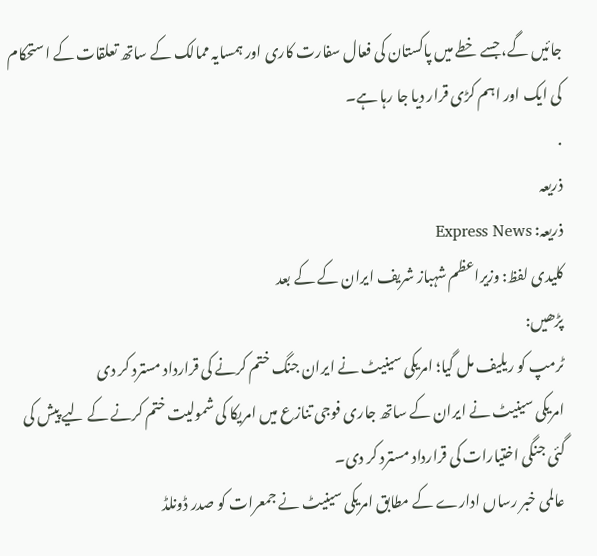جائیں گے، جسے خطے میں پاکستان کی فعال سفارت کاری اور ہمسایہ ممالک کے ساتھ تعلقات کے استحکام کی ایک اور اہم کڑی قرار دیا جا رہا ہے۔
.
ذریعہ
ذریعہ: Express News
کلیدی لفظ: وزیراعظم شہباز شریف ایران کے کے بعد
پڑھیں:
ٹرمپ کو ریلیف مل گیا؛ امریکی سینیٹ نے ایران جنگ ختم کرنے کی قرارداد مسترد کر دی
امریکی سینیٹ نے ایران کے ساتھ جاری فوجی تنازع میں امریکا کی شمولیت ختم کرنے کے لیے پیش کی گئی جنگی اختیارات کی قرارداد مسترد کر دی۔
عالمی خبر رساں ادارے کے مطابق امریکی سینیٹ نے جمعرات کو صدر ڈونلڈ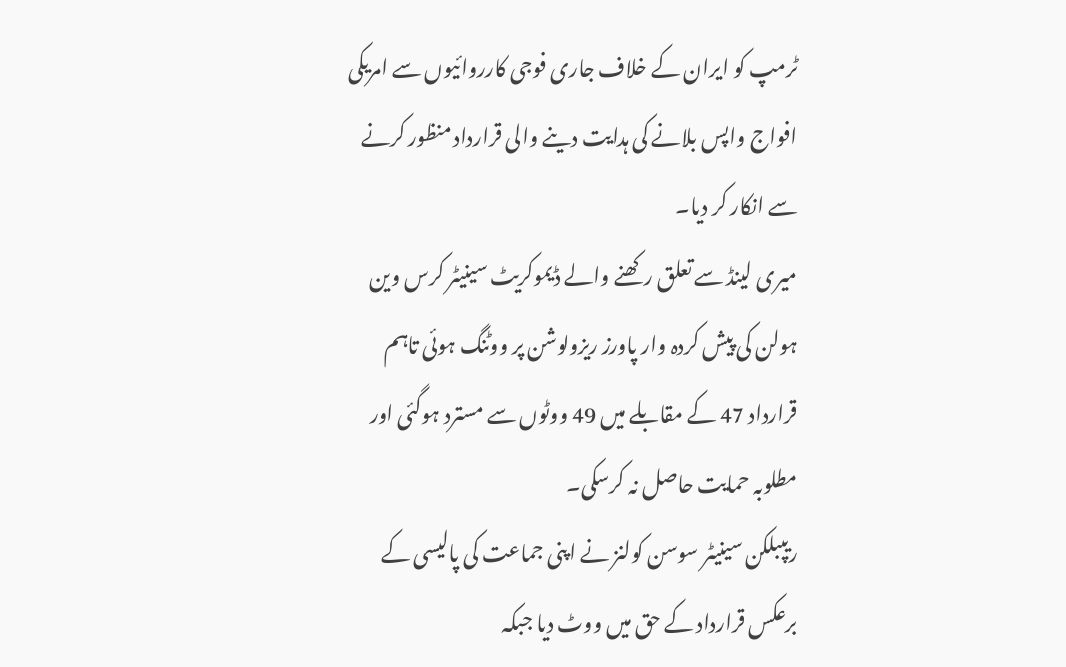ٹرمپ کو ایران کے خلاف جاری فوجی کارروائیوں سے امریکی افواج واپس بلانے کی ہدایت دینے والی قرارداد منظور کرنے سے انکار کر دیا۔
میری لینڈ سے تعلق رکھنے والے ڈیموکریٹ سینیٹر کرس وین ہولن کی پیش کردہ وار پاورز ریزولوشن پر ووٹنگ ہوئی تاہم قرارداد 47 کے مقابلے میں 49 ووٹوں سے مسترد ہوگئی اور مطلوبہ حمایت حاصل نہ کرسکی۔
ریپبلکن سینیٹر سوسن کولنز نے اپنی جماعت کی پالیسی کے برعکس قرارداد کے حق میں ووٹ دیا جبکہ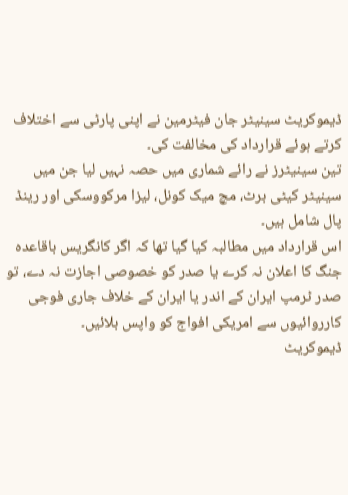ڈیموکریٹ سینیٹر جان فیٹرمین نے اپنی پارٹی سے اختلاف کرتے ہوئے قرارداد کی مخالفت کی۔
تین سینیٹرز نے رائے شماری میں حصہ نہیں لیا جن میں سینیٹر کیٹی برٹ، مچ میک کونل، لیزا مرکووسکی اور رینڈ پال شامل ہیں۔
اس قرارداد میں مطالبہ کیا گیا تھا کہ اگر کانگریس باقاعدہ جنگ کا اعلان نہ کرے یا صدر کو خصوصی اجازت نہ دے، تو صدر ٹرمپ ایران کے اندر یا ایران کے خلاف جاری فوجی کارروائیوں سے امریکی افواج کو واپس بلائیں۔
ڈیموکریٹ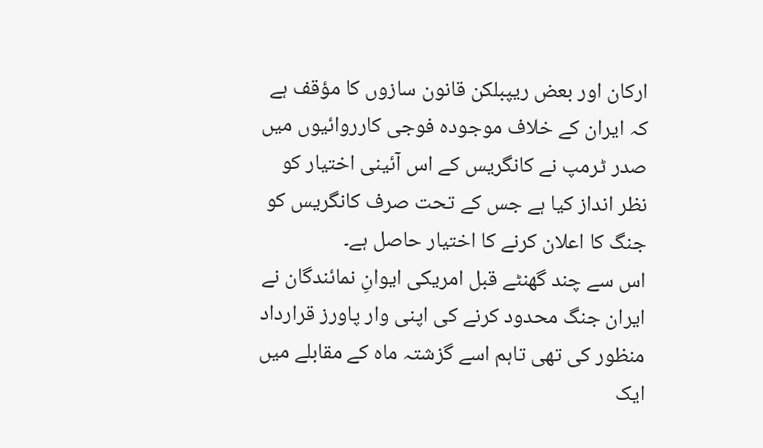ارکان اور بعض ریپبلکن قانون سازوں کا مؤقف ہے کہ ایران کے خلاف موجودہ فوجی کارروائیوں میں صدر ٹرمپ نے کانگریس کے اس آئینی اختیار کو نظر انداز کیا ہے جس کے تحت صرف کانگریس کو جنگ کا اعلان کرنے کا اختیار حاصل ہے۔
اس سے چند گھنٹے قبل امریکی ایوانِ نمائندگان نے ایران جنگ محدود کرنے کی اپنی وار پاورز قرارداد منظور کی تھی تاہم اسے گزشتہ ماہ کے مقابلے میں ایک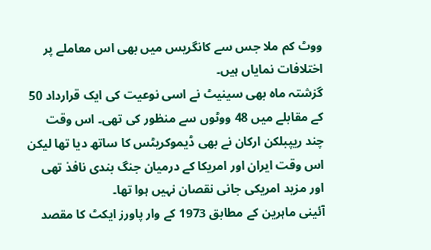ووٹ کم ملا جس سے کانگریس میں بھی اس معاملے پر اختلافات نمایاں ہیں۔
گزشتہ ماہ بھی سینیٹ نے اسی نوعیت کی ایک قرارداد 50 کے مقابلے میں 48 ووٹوں سے منظور کی تھی۔ اس وقت چند ریپبلکن ارکان نے بھی ڈیموکریٹس کا ساتھ دیا تھا لیکن اس وقت ایران اور امریکا کے درمیان جنگ بندی نافذ تھی اور مزید امریکی جانی نقصان نہیں ہوا تھا۔
آئینی ماہرین کے مطابق 1973 کے وار پاورز ایکٹ کا مقصد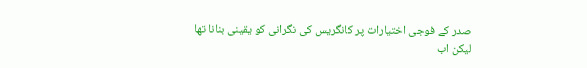صدر کے فوجی اختیارات پر کانگریس کی نگرانی کو یقینی بنانا تھا لیکن اب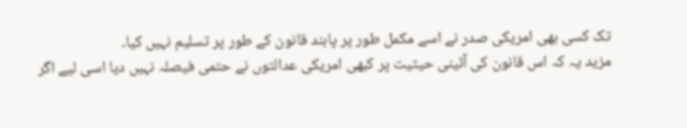تک کسی بھی امریکی صدر نے اسے مکمل طور پر پابند قانون کے طور پر تسلیم نہیں کیا۔
مزید یہ کہ اس قانون کی آئینی حیثیت پر کبھی امریکی عدالتوں نے حتمی فیصلہ نہیں دیا اسی لیے اگر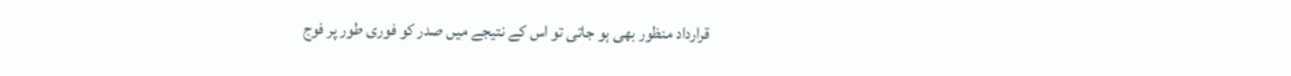قرارداد منظور بھی ہو جاتی تو اس کے نتیجے میں صدر کو فوری طور پر فوج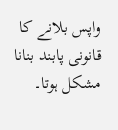واپس بلانے کا قانونی پابند بنانا مشکل ہوتا۔